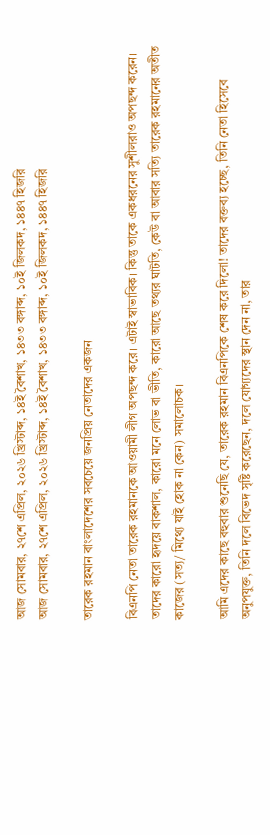আজ সোমবার, ২৭শে এপ্রিল, ২০২৬ খ্রিস্টাব্দ, ১৪ই বৈশাখ, ১৪৩৩ বঙ্গাব্দ, ১০ই জিলকদ, ১৪৪৭ হিজরি
আজ সোমবার, ২৭শে এপ্রিল, ২০২৬ খ্রিস্টাব্দ, ১৪ই বৈশাখ, ১৪৩৩ বঙ্গাব্দ, ১০ই জিলকদ, ১৪৪৭ হিজরি

তারেক রহমান বাংলাদেশের সবচেয়ে জনপ্রিয় নেতাদের একজন

বিএনপি নেতা তারেক রহমানকে আওয়ামী লীগ অপছন্দ করে। এটাই স্বাভাবিক। কিন্তু তাকে একধরনের সুশীলরাও অপছন্দ করেন। তাদের কারো হৃদয়ে বাকশাল, কারো মনে লোভ বা ভীতি, কারো আছে তথ্যর ঘাটতি, কেউ বা আবার সত্যি তারেক রহমানের অতীত কাজের (সত্য/ মিথ্যে যাই হোক না কেন) সমালোচক।

আমি এদের কাছে বহুবার শুনেছি যে, তারেক রহমান বিএনপিকে শেষ করে দিলো! তাদের বক্তব্য হচ্ছে, তিনি নেতা হিসেবে অনুপযুক্ত, তিনি দলে বিভেদ সৃষ্টি করেছেন, দলে যোগ্যদের স্থান দেন না, তার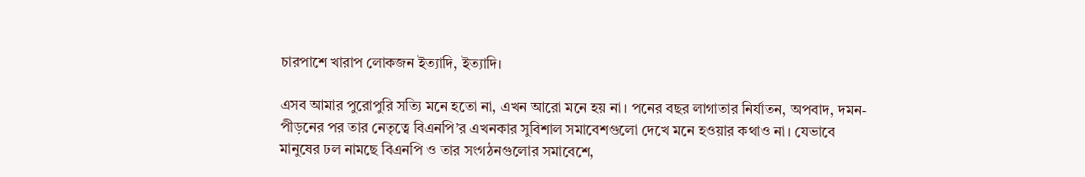চারপাশে খারাপ লোকজন ইত্যাদি, ইত্যাদি।

এসব আমার পুরোপুরি সত্যি মনে হতো না, এখন আরো মনে হয় না। পনের বছর লাগাতার নির্যাতন, অপবাদ, দমন-পীড়নের পর তার নেতৃত্বে বিএনপি’র এখনকার সুবিশাল সমাবেশগুলো দেখে মনে হওয়ার কথাও না। যেভাবে মানুষের ঢল নামছে বিএনপি ও তার সংগঠনগুলোর সমাবেশে,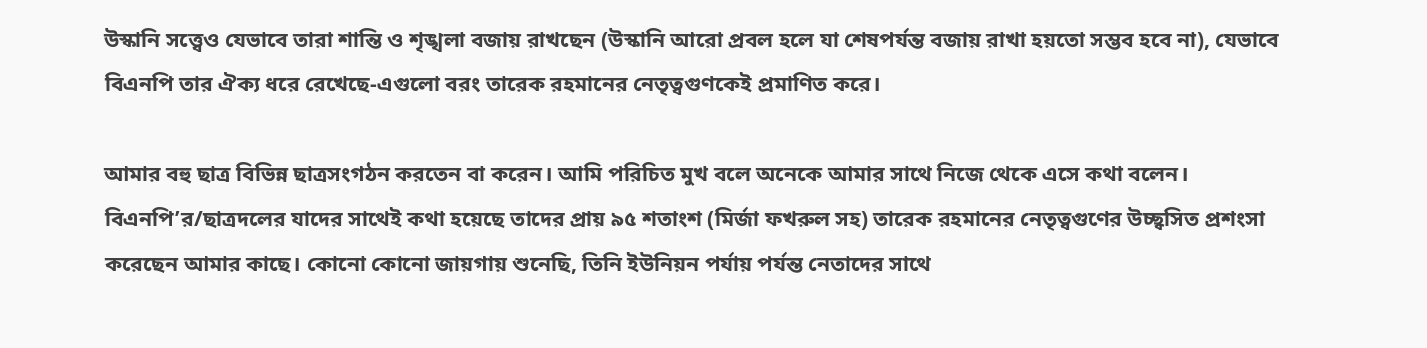উস্কানি সত্ত্বেও যেভাবে তারা শান্তি ও শৃঙ্খলা বজায় রাখছেন (উস্কানি আরো প্রবল হলে যা শেষপর্যন্ত বজায় রাখা হয়তো সম্ভব হবে না), যেভাবে বিএনপি তার ঐক্য ধরে রেখেছে-এগুলো বরং তারেক রহমানের নেতৃত্বগুণকেই প্রমাণিত করে।

আমার বহু ছাত্র বিভিন্ন ছাত্রসংগঠন করতেন বা করেন। আমি পরিচিত মুখ বলে অনেকে আমার সাথে নিজে থেকে এসে কথা বলেন। বিএনপি’র/ছাত্রদলের যাদের সাথেই কথা হয়েছে তাদের প্রায় ৯৫ শতাংশ (মির্জা ফখরুল সহ) তারেক রহমানের নেতৃত্বগুণের উচ্ছ্বসিত প্রশংসা করেছেন আমার কাছে। কোনো কোনো জায়গায় শুনেছি, তিনি ইউনিয়ন পর্যায় পর্যন্ত নেতাদের সাথে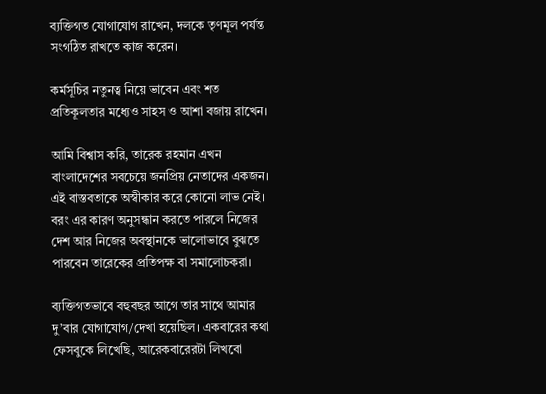ব্যক্তিগত যোগাযোগ রাখেন, দলকে তৃণমূল পর্যন্ত সংগঠিত রাখতে কাজ করেন।

কর্মসূচির নতুনত্ব নিয়ে ভাবেন এবং শত প্রতিকূলতার মধ্যেও সাহস ও আশা বজায় রাখেন।

আমি বিশ্বাস করি, তারেক রহমান এখন বাংলাদেশের সবচেয়ে জনপ্রিয় নেতাদের একজন। এই বাস্তবতাকে অস্বীকার করে কোনো লাভ নেই। বরং এর কারণ অনুসন্ধান করতে পারলে নিজের দেশ আর নিজের অবস্থানকে ভালোভাবে বুঝতে পারবেন তারেকের প্রতিপক্ষ বা সমালোচকরা।

ব্যক্তিগতভাবে বহুবছর আগে তার সাথে আমার দু’বার যোগাযোগ/দেখা হয়েছিল। একবারের কথা ফেসবুকে লিখেছি, আরেকবারেরটা লিখবো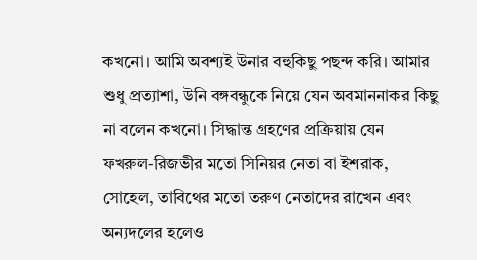কখনো। আমি অবশ্যই উনার বহুকিছু পছন্দ করি। আমার শুধু প্রত্যাশা, উনি বঙ্গবন্ধুকে নিয়ে যেন অবমাননাকর কিছু না বলেন কখনো। সিদ্ধান্ত গ্রহণের প্রক্রিয়ায় যেন ফখরুল-রিজভীর মতো সিনিয়র নেতা বা ইশরাক, সোহেল, তাবিথের মতো তরুণ নেতাদের রাখেন এবং অন্যদলের হলেও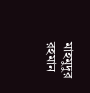মাহমুদুর রহমান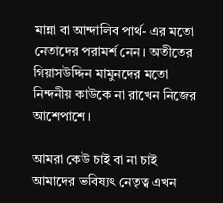মান্না বা আন্দালিব পার্থ- এর মতো নেতাদের পরামর্শ নেন। অতীতের গিয়াসউদ্দিন মামুনদের মতো নিন্দনীয় কাউকে না রাখেন নিজের আশেপাশে।

আমরা কেউ চাই বা না চাই আমাদের ভবিষ্যৎ নেতৃত্ব এখন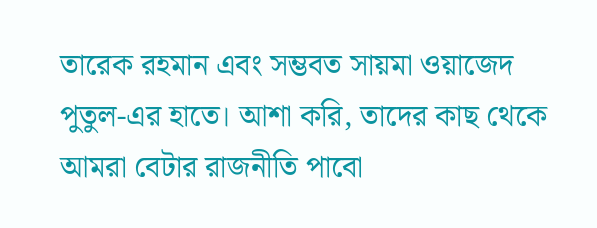তারেক রহমান এবং সম্ভবত সায়মা ওয়াজেদ পুতুল-এর হাতে। আশা করি, তাদের কাছ থেকে আমরা বেটার রাজনীতি পাবো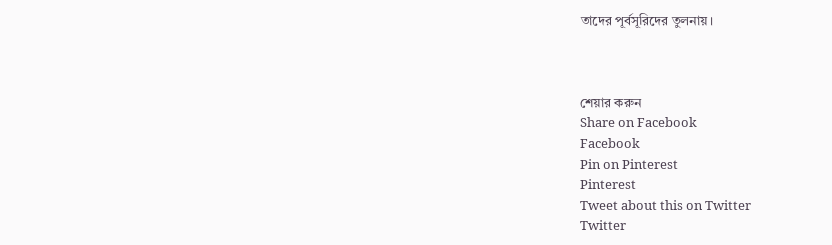তাদের পূর্বসূরিদের তুলনায়।



শেয়ার করুন
Share on Facebook
Facebook
Pin on Pinterest
Pinterest
Tweet about this on Twitter
Twitter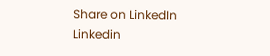Share on LinkedIn
Linkedin